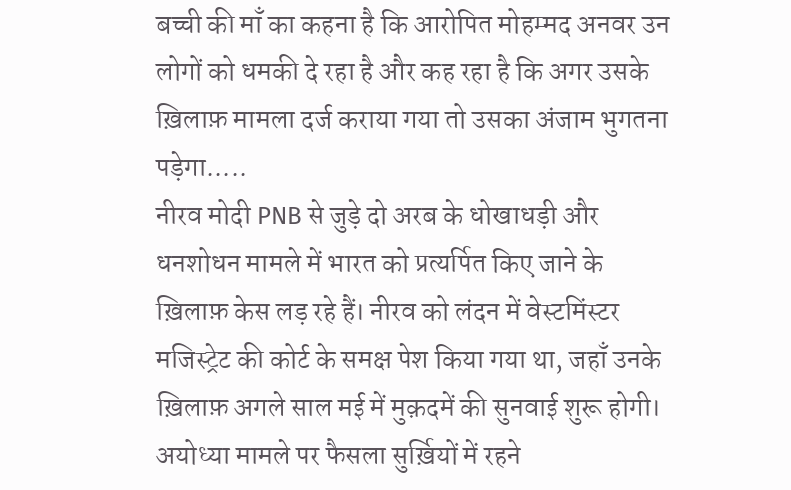बच्ची की माँ का कहना है कि आरोपित मोहम्मद अनवर उन लोगों को धमकी दे रहा है और कह रहा है कि अगर उसके ख़िलाफ़ मामला दर्ज कराया गया तो उसका अंजाम भुगतना पड़ेगा.....
नीरव मोदी PNB से जुड़े दो अरब के धोखाधड़ी और धनशोधन मामले में भारत को प्रत्यर्पित किए जाने के ख़िलाफ़ केस लड़ रहे हैं। नीरव को लंदन में वेस्टमिंस्टर मजिस्ट्रेट की कोर्ट के समक्ष पेश किया गया था, जहाँ उनके ख़िलाफ़ अगले साल मई में मुक़दमें की सुनवाई शुरू होगी।
अयोध्या मामले पर फैसला सुर्ख़ियों में रहने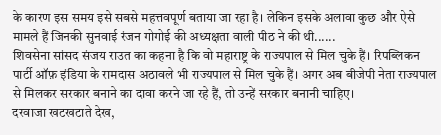के कारण इस समय इसे सबसे महत्तवपूर्ण बताया जा रहा है। लेकिन इसके अलावा कुछ और ऐसे मामले हैं जिनकी सुनवाई रंजन गोगोई की अध्यक्षता वाली पीठ ने की थी......
शिवसेना सांसद संजय राउत का कहना है कि वो महाराष्ट्र के राज्यपाल से मिल चुके हैं। रिपब्लिकन पार्टी ऑफ़ इंडिया के रामदास अठावले भी राज्यपाल से मिल चुके हैं। अगर अब बीजेपी नेता राज्यपाल से मिलकर सरकार बनाने का दावा करने जा रहे हैं, तो उन्हें सरकार बनानी चाहिए।
दरवाजा खटखटाते देख,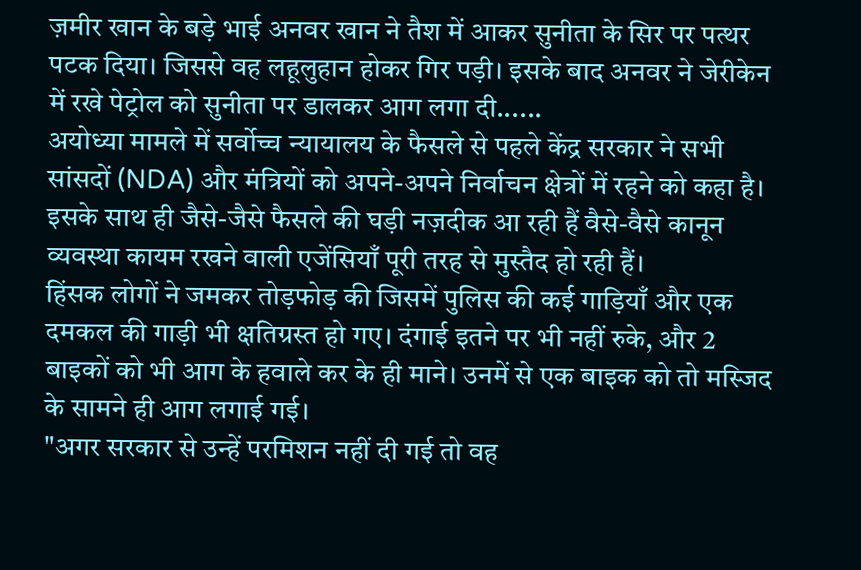ज़मीर खान के बड़े भाई अनवर खान ने तैश में आकर सुनीता के सिर पर पत्थर पटक दिया। जिससे वह लहूलुहान होकर गिर पड़ी। इसके बाद अनवर ने जेरीकेन में रखे पेट्रोल को सुनीता पर डालकर आग लगा दी......
अयोध्या मामले में सर्वोच्च न्यायालय के फैसले से पहले केंद्र सरकार ने सभी सांसदों (NDA) और मंत्रियों को अपने-अपने निर्वाचन क्षेत्रों में रहने को कहा है। इसके साथ ही जैसे-जैसे फैसले की घड़ी नज़दीक आ रही हैं वैसे-वैसे कानून व्यवस्था कायम रखने वाली एजेंसियाँ पूरी तरह से मुस्तैद हो रही हैं।
हिंसक लोगों ने जमकर तोड़फोड़ की जिसमें पुलिस की कई गाड़ियाँ और एक दमकल की गाड़ी भी क्षतिग्रस्त हो गए। दंगाई इतने पर भी नहीं रुके, और 2 बाइकों को भी आग के हवाले कर के ही माने। उनमें से एक बाइक को तो मस्जिद के सामने ही आग लगाई गई।
"अगर सरकार से उन्हें परमिशन नहीं दी गई तो वह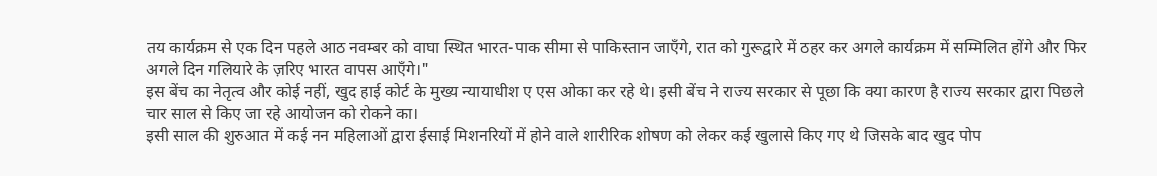तय कार्यक्रम से एक दिन पहले आठ नवम्बर को वाघा स्थित भारत-पाक सीमा से पाकिस्तान जाएँगे, रात को गुरूद्वारे में ठहर कर अगले कार्यक्रम में सम्मिलित होंगे और फिर अगले दिन गलियारे के ज़रिए भारत वापस आएँगे।"
इस बेंच का नेतृत्व और कोई नहीं, खुद हाई कोर्ट के मुख्य न्यायाधीश ए एस ओका कर रहे थे। इसी बेंच ने राज्य सरकार से पूछा कि क्या कारण है राज्य सरकार द्वारा पिछले चार साल से किए जा रहे आयोजन को रोकने का।
इसी साल की शुरुआत में कई नन महिलाओं द्वारा ईसाई मिशनरियों में होने वाले शारीरिक शोषण को लेकर कई खुलासे किए गए थे जिसके बाद खुद पोप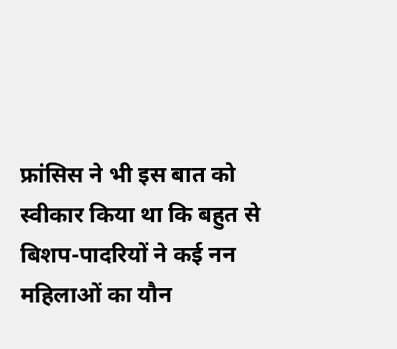फ्रांसिस ने भी इस बात को स्वीकार किया था कि बहुत से बिशप-पादरियों ने कई नन महिलाओं का यौन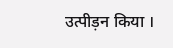उत्पीड़न किया ।